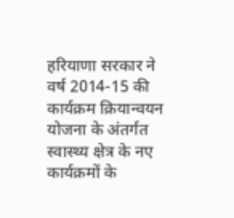हरियाणा सरकार ने वर्ष 2014-15 की कार्यक्रम क्रियान्वयन योजना के अंतर्गत स्वास्थ्य क्षेत्र के नए कार्यक्रमों के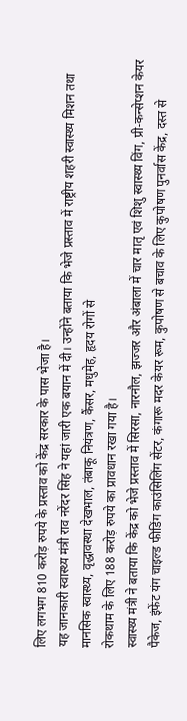लिए लगभग 810 करोड़ रुपये के प्रस्ताव को केंद्र सरकार के पास भेजा है।
यह जानकारी स्वास्थ्य मंत्री राव नरेंदर सिंह ने यहां जारी एक बयान में दी। उन्होंने बताया कि भेजे प्रस्ताव में राष्ट्रीय शहरी स्वास्थ्य मिशन तथा मानसिक स्वास्थ्य, वृद्धावस्था देखभाल, तंबाकू नियंत्रण, कैंसर, मधुमेह, हृदय रोगों से
रोकथाम के लिए 188 करोड़ रुपये का प्रावधान रखा गया है।
स्वास्थ्य मंत्री ने बताया कि केंद्र को भेजे प्रस्ताव में सिरसा, नारनौल, झज्जर और अंबाला में चार मातृ एवं शिशु स्वास्थ्य विंग, प्री-कन्सेप्शन केयर पैकेज, इंफेंट यंग चाइल्ड फीडिंग काउंसिलिंग सेंटर, कंगारू मदर केयर रूम, कुपोषण से बचाव के लिए कुपोषण पुनर्वास केंद्र, दस्त से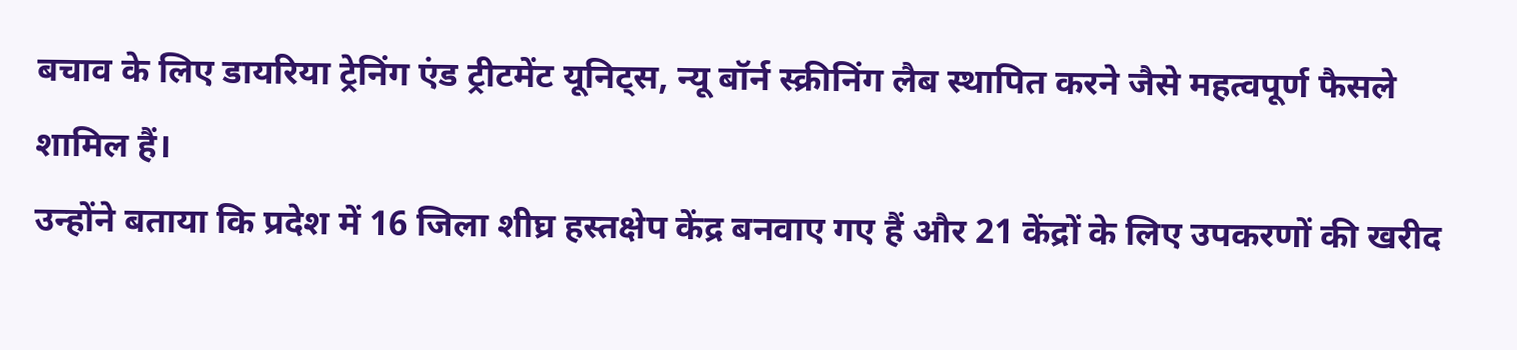बचाव के लिए डायरिया ट्रेनिंग एंड ट्रीटमेंट यूनिट्स, न्यू बॉर्न स्क्रीनिंग लैब स्थापित करने जैसे महत्वपूर्ण फैसले शामिल हैं।
उन्होंने बताया कि प्रदेश में 16 जिला शीघ्र हस्तक्षेप केंद्र बनवाए गए हैं और 21 केंद्रों के लिए उपकरणों की खरीद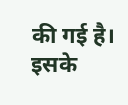की गई है। इसके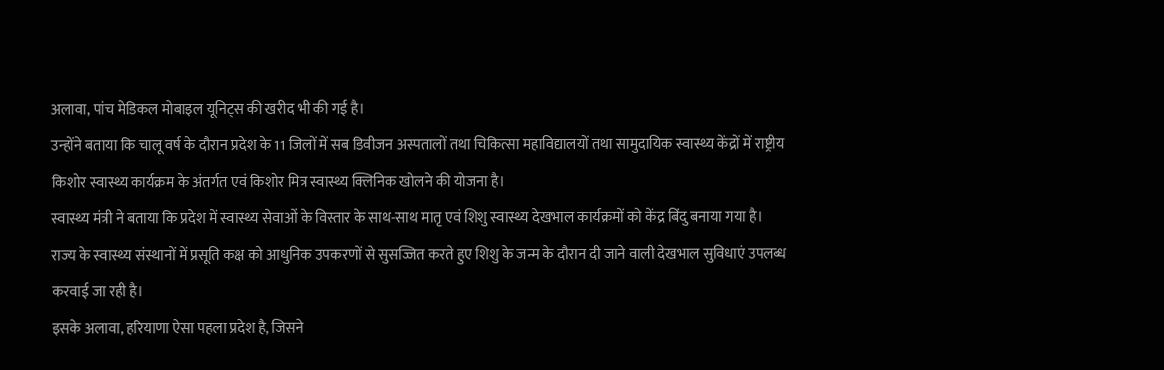अलावा, पांच मेडिकल मोबाइल यूनिट्स की खरीद भी की गई है।
उन्होंने बताया कि चालू वर्ष के दौरान प्रदेश के 11 जिलों में सब डिवीजन अस्पतालों तथा चिकित्सा महाविद्यालयों तथा सामुदायिक स्वास्थ्य केंद्रों में राष्ट्रीय किशोर स्वास्थ्य कार्यक्रम के अंतर्गत एवं किशोर मित्र स्वास्थ्य क्लिनिक खोलने की योजना है।
स्वास्थ्य मंत्री ने बताया कि प्रदेश में स्वास्थ्य सेवाओं के विस्तार के साथ-साथ मातृ एवं शिशु स्वास्थ्य देखभाल कार्यक्रमों को केंद्र बिंदु बनाया गया है।
राज्य के स्वास्थ्य संस्थानों में प्रसूति कक्ष को आधुनिक उपकरणों से सुसज्जित करते हुए शिशु के जन्म के दौरान दी जाने वाली देखभाल सुविधाएं उपलब्ध करवाई जा रही है।
इसके अलावा, हरियाणा ऐसा पहला प्रदेश है, जिसने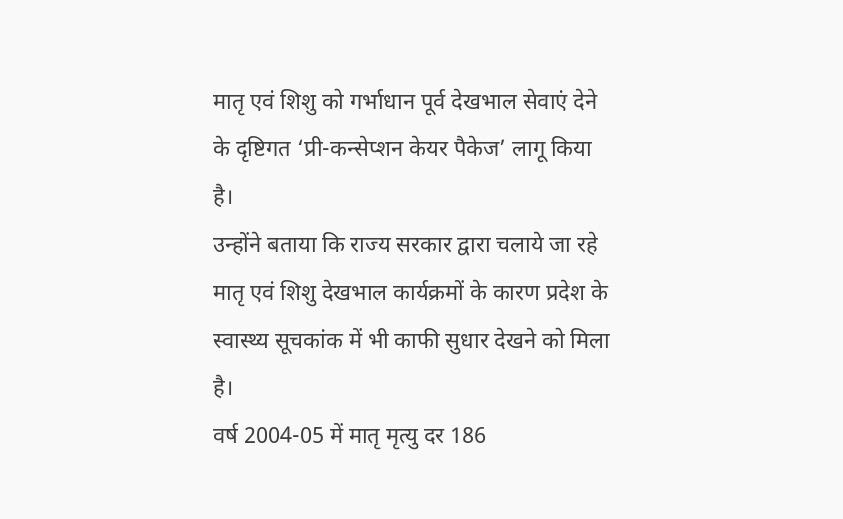मातृ एवं शिशु को गर्भाधान पूर्व देखभाल सेवाएं देने के दृष्टिगत ‘प्री-कन्सेप्शन केयर पैकेज’ लागू किया है।
उन्होंने बताया कि राज्य सरकार द्वारा चलाये जा रहे मातृ एवं शिशु देखभाल कार्यक्रमों के कारण प्रदेश के स्वास्थ्य सूचकांक में भी काफी सुधार देखने को मिला है।
वर्ष 2004-05 में मातृ मृत्यु दर 186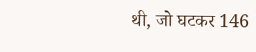थी, जो घटकर 146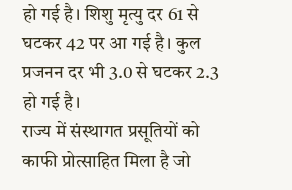हो गई है। शिशु मृत्यु दर 61 से घटकर 42 पर आ गई है। कुल प्रजनन दर भी 3.0 से घटकर 2.3 हो गई है।
राज्य में संस्थागत प्रसूतियों को काफी प्रोत्साहित मिला है जो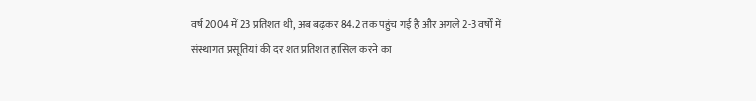वर्ष 2004 में 23 प्रतिशत थी, अब बढ़कर 84.2 तक पहुंच गई है और अगले 2-3 वर्षों में संस्थागत प्रसूतियां की दर शत प्रतिशत हासिल करने का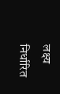लक्ष्य निर्धारित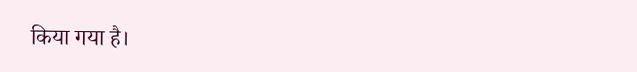किया गया है।